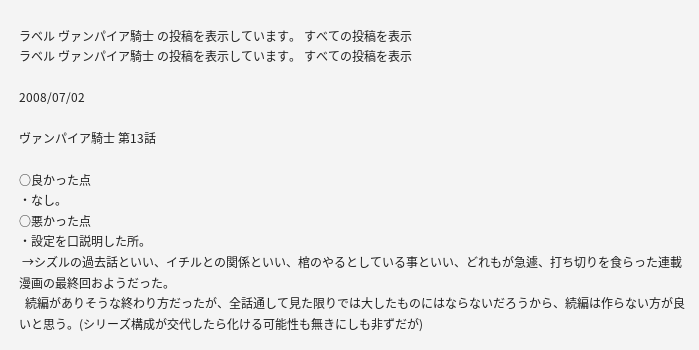ラベル ヴァンパイア騎士 の投稿を表示しています。 すべての投稿を表示
ラベル ヴァンパイア騎士 の投稿を表示しています。 すべての投稿を表示

2008/07/02

ヴァンパイア騎士 第13話

○良かった点
・なし。
○悪かった点
・設定を口説明した所。
 →シズルの過去話といい、イチルとの関係といい、棺のやるとしている事といい、どれもが急遽、打ち切りを食らった連載漫画の最終回おようだった。
  続編がありそうな終わり方だったが、全話通して見た限りでは大したものにはならないだろうから、続編は作らない方が良いと思う。(シリーズ構成が交代したら化ける可能性も無きにしも非ずだが)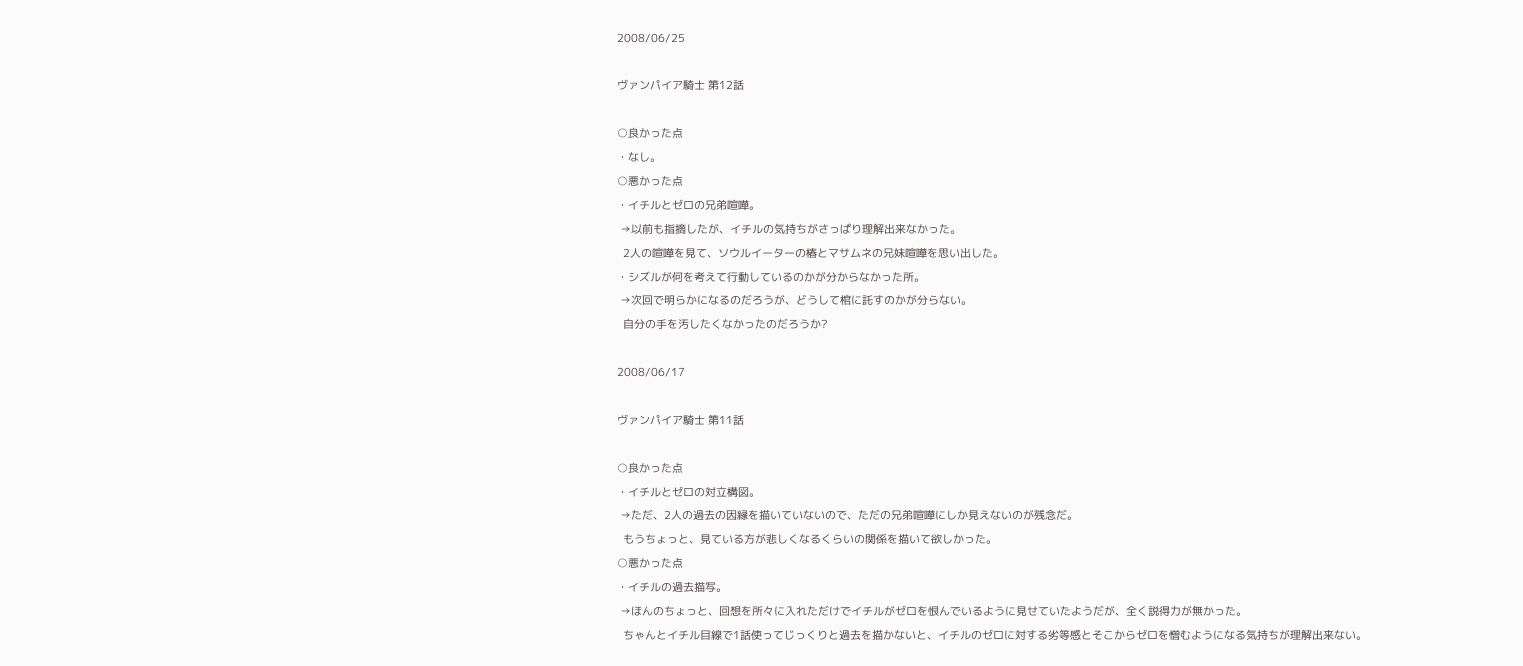2008/06/25

ヴァンパイア騎士 第12話

○良かった点
・なし。
○悪かった点
・イチルとゼロの兄弟喧嘩。
 →以前も指摘したが、イチルの気持ちがさっぱり理解出来なかった。
  2人の喧嘩を見て、ソウルイーターの椿とマサムネの兄妹喧嘩を思い出した。
・シズルが何を考えて行動しているのかが分からなかった所。
 →次回で明らかになるのだろうが、どうして棺に託すのかが分らない。
  自分の手を汚したくなかったのだろうか?

2008/06/17

ヴァンパイア騎士 第11話

○良かった点
・イチルとゼロの対立構図。
 →ただ、2人の過去の因縁を描いていないので、ただの兄弟喧嘩にしか見えないのが残念だ。
  もうちょっと、見ている方が悲しくなるくらいの関係を描いて欲しかった。
○悪かった点
・イチルの過去描写。
 →ほんのちょっと、回想を所々に入れただけでイチルがゼロを恨んでいるように見せていたようだが、全く説得力が無かった。
  ちゃんとイチル目線で1話使ってじっくりと過去を描かないと、イチルのゼロに対する劣等感とそこからゼロを憎むようになる気持ちが理解出来ない。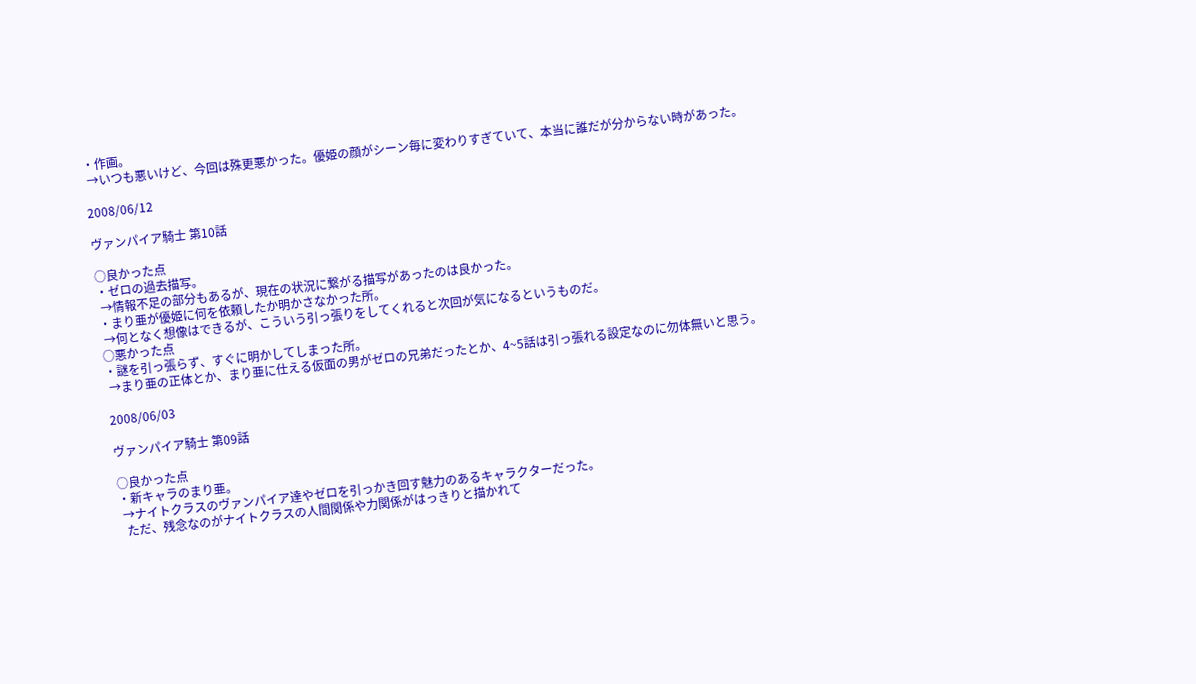・作画。
 →いつも悪いけど、今回は殊更悪かった。優姫の顔がシーン毎に変わりすぎていて、本当に誰だが分からない時があった。

2008/06/12

ヴァンパイア騎士 第10話

○良かった点
・ゼロの過去描写。
 →情報不足の部分もあるが、現在の状況に繋がる描写があったのは良かった。
・まり亜が優姫に何を依頼したか明かさなかった所。
 →何となく想像はできるが、こういう引っ張りをしてくれると次回が気になるというものだ。
○悪かった点
・謎を引っ張らず、すぐに明かしてしまった所。
 →まり亜の正体とか、まり亜に仕える仮面の男がゼロの兄弟だったとか、4~5話は引っ張れる設定なのに勿体無いと思う。

2008/06/03

ヴァンパイア騎士 第09話

○良かった点
・新キャラのまり亜。
 →ナイトクラスのヴァンパイア達やゼロを引っかき回す魅力のあるキャラクターだった。
  ただ、残念なのがナイトクラスの人間関係や力関係がはっきりと描かれて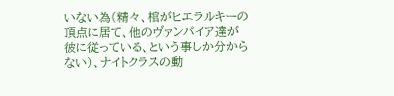いない為(精々、棺がヒエラルキーの頂点に居て、他のヴァンパイア達が彼に従っている、という事しか分からない)、ナイトクラスの動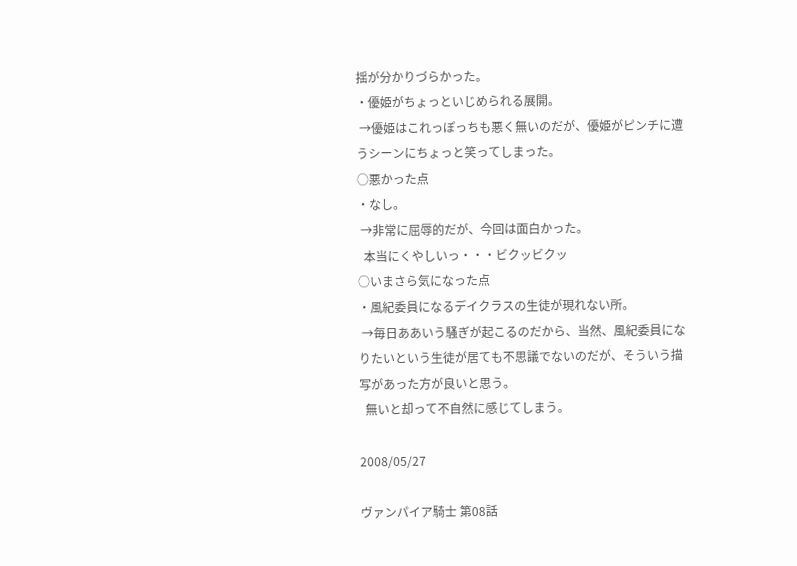揺が分かりづらかった。
・優姫がちょっといじめられる展開。
 →優姫はこれっぽっちも悪く無いのだが、優姫がピンチに遭うシーンにちょっと笑ってしまった。
○悪かった点
・なし。
 →非常に屈辱的だが、今回は面白かった。
  本当にくやしいっ・・・ビクッビクッ
○いまさら気になった点
・風紀委員になるデイクラスの生徒が現れない所。
 →毎日ああいう騒ぎが起こるのだから、当然、風紀委員になりたいという生徒が居ても不思議でないのだが、そういう描写があった方が良いと思う。
  無いと却って不自然に感じてしまう。

2008/05/27

ヴァンパイア騎士 第08話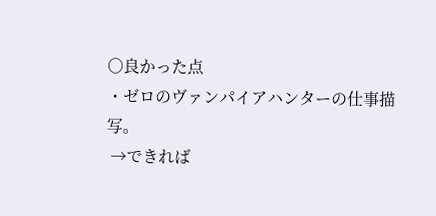○良かった点
・ゼロのヴァンパイアハンターの仕事描写。
 →できれば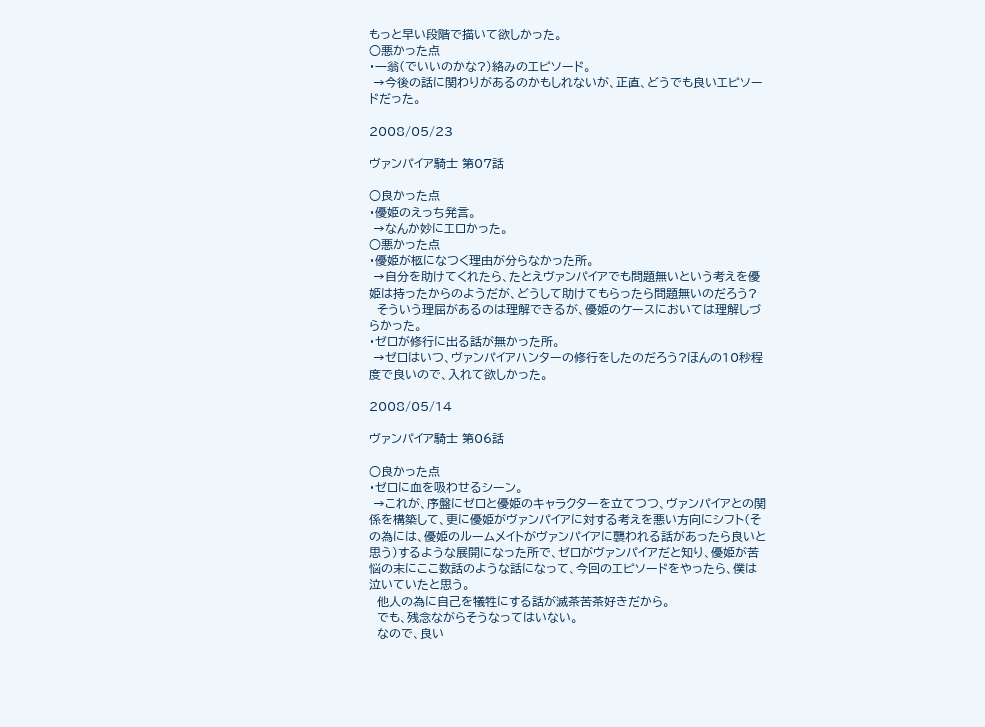もっと早い段階で描いて欲しかった。
○悪かった点
・一翁(でいいのかな?)絡みのエピソード。
 →今後の話に関わりがあるのかもしれないが、正直、どうでも良いエピソードだった。

2008/05/23

ヴァンパイア騎士 第07話

○良かった点
・優姫のえっち発言。
 →なんか妙にエロかった。
○悪かった点
・優姫が柩になつく理由が分らなかった所。
 →自分を助けてくれたら、たとえヴァンパイアでも問題無いという考えを優姫は持ったからのようだが、どうして助けてもらったら問題無いのだろう?
  そういう理屈があるのは理解できるが、優姫のケースにおいては理解しづらかった。
・ゼロが修行に出る話が無かった所。
 →ゼロはいつ、ヴァンパイアハンターの修行をしたのだろう?ほんの10秒程度で良いので、入れて欲しかった。

2008/05/14

ヴァンパイア騎士 第06話

○良かった点
・ゼロに血を吸わせるシーン。
 →これが、序盤にゼロと優姫のキャラクターを立てつつ、ヴァンパイアとの関係を構築して、更に優姫がヴァンパイアに対する考えを悪い方向にシフト(その為には、優姫のルームメイトがヴァンパイアに襲われる話があったら良いと思う)するような展開になった所で、ゼロがヴァンパイアだと知り、優姫が苦悩の末にここ数話のような話になって、今回のエピソードをやったら、僕は泣いていたと思う。
  他人の為に自己を犠牲にする話が滅茶苦茶好きだから。
  でも、残念ながらそうなってはいない。
  なので、良い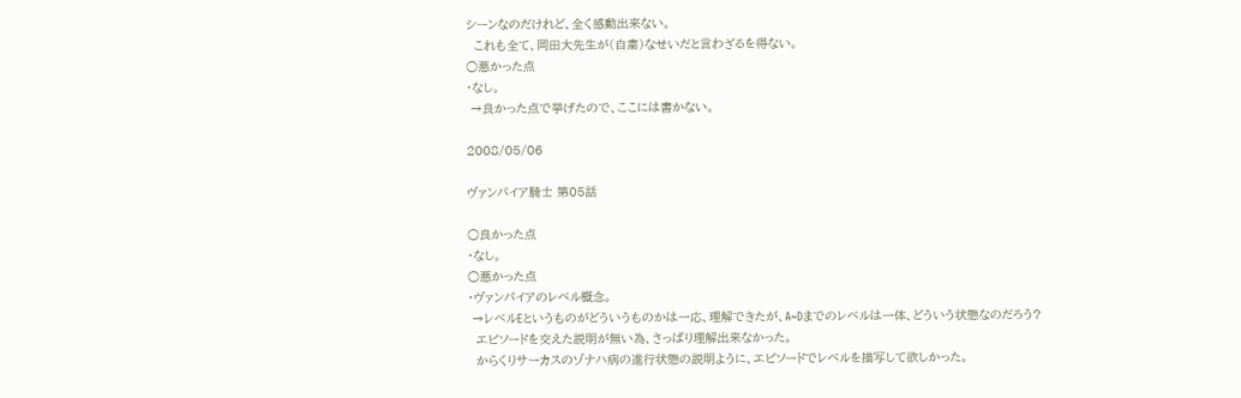シーンなのだけれど、全く感動出来ない。
  これも全て、岡田大先生が(自粛)なせいだと言わざるを得ない。
○悪かった点
・なし。
 →良かった点で挙げたので、ここには書かない。

2008/05/06

ヴァンパイア騎士 第05話

○良かった点
・なし。
○悪かった点
・ヴァンパイアのレベル概念。
 →レベルEというものがどういうものかは一応、理解できたが、A~Dまでのレベルは一体、どういう状態なのだろう?
  エピソードを交えた説明が無い為、さっぱり理解出来なかった。
  からくりサーカスのゾナハ病の進行状態の説明ように、エピソードでレベルを描写して欲しかった。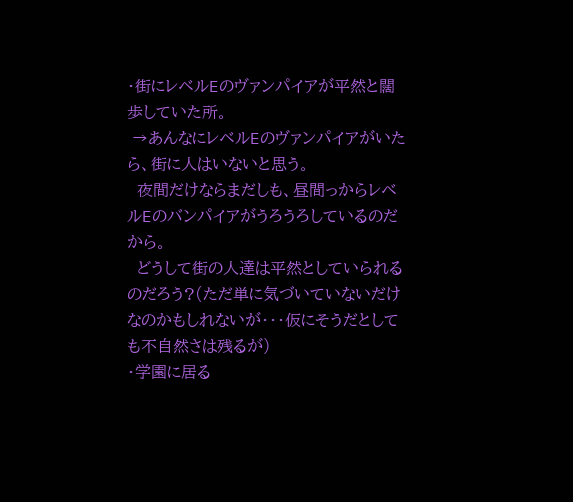・街にレベルEのヴァンパイアが平然と闊歩していた所。
 →あんなにレベルEのヴァンパイアがいたら、街に人はいないと思う。
  夜間だけならまだしも、昼間っからレベルEのバンパイアがうろうろしているのだから。
  どうして街の人達は平然としていられるのだろう?(ただ単に気づいていないだけなのかもしれないが・・・仮にそうだとしても不自然さは残るが)
・学園に居る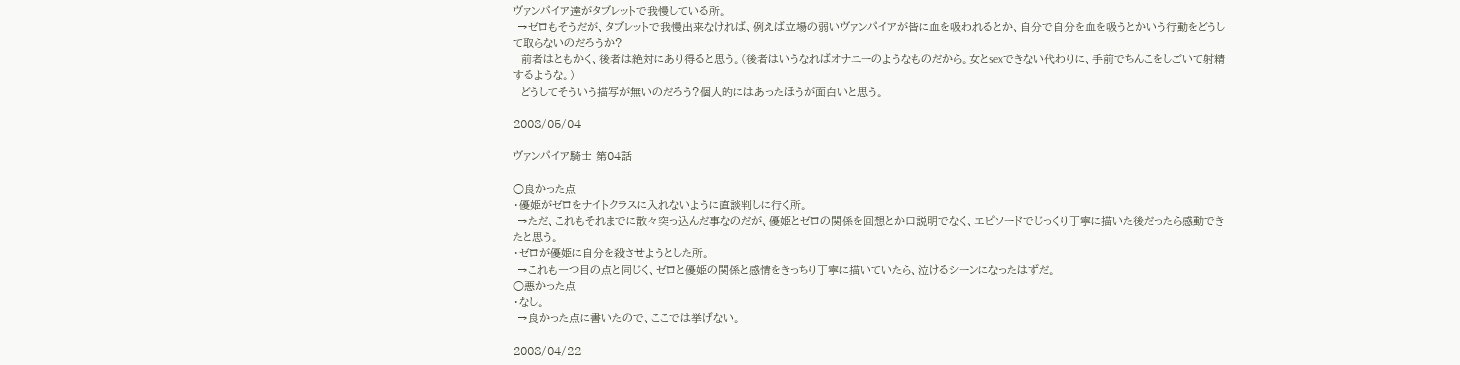ヴァンパイア達がタブレットで我慢している所。
 →ゼロもそうだが、タブレットで我慢出来なければ、例えば立場の弱いヴァンパイアが皆に血を吸われるとか、自分で自分を血を吸うとかいう行動をどうして取らないのだろうか?
  前者はともかく、後者は絶対にあり得ると思う。(後者はいうなればオナニーのようなものだから。女とsexできない代わりに、手前でちんこをしごいて射精するような。)
  どうしてそういう描写が無いのだろう?個人的にはあったほうが面白いと思う。

2008/05/04

ヴァンパイア騎士 第04話

○良かった点
・優姫がゼロをナイトクラスに入れないように直談判しに行く所。
 →ただ、これもそれまでに散々突っ込んだ事なのだが、優姫とゼロの関係を回想とか口説明でなく、エピソードでじっくり丁寧に描いた後だったら感動できたと思う。
・ゼロが優姫に自分を殺させようとした所。
 →これも一つ目の点と同じく、ゼロと優姫の関係と感情をきっちり丁寧に描いていたら、泣けるシーンになったはずだ。
○悪かった点
・なし。
 →良かった点に書いたので、ここでは挙げない。

2008/04/22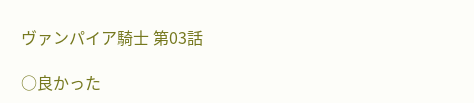ヴァンパイア騎士 第03話

○良かった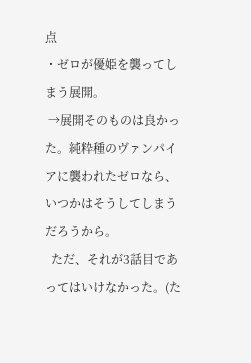点
・ゼロが優姫を襲ってしまう展開。
 →展開そのものは良かった。純粋種のヴァンパイアに襲われたゼロなら、いつかはそうしてしまうだろうから。
  ただ、それが3話目であってはいけなかった。(た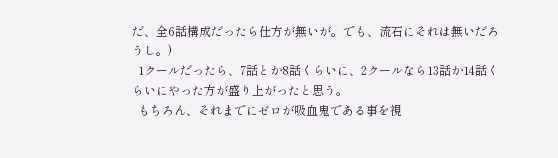だ、全6話構成だったら仕方が無いが。でも、流石にそれは無いだろうし。)
  1クールだったら、7話とか8話くらいに、2クールなら13話か14話くらいにやった方が盛り上がったと思う。
  もちろん、それまでにゼロが吸血鬼である事を視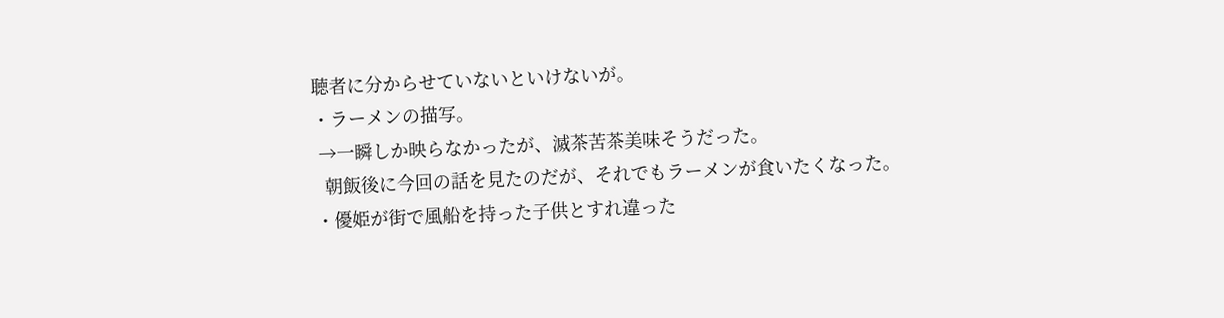聴者に分からせていないといけないが。
・ラーメンの描写。
 →一瞬しか映らなかったが、滅茶苦茶美味そうだった。
  朝飯後に今回の話を見たのだが、それでもラーメンが食いたくなった。
・優姫が街で風船を持った子供とすれ違った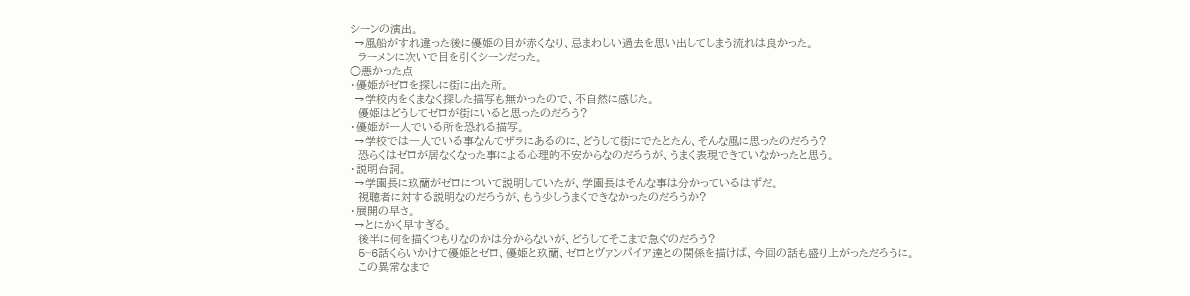シーンの演出。
 →風船がすれ違った後に優姫の目が赤くなり、忌まわしい過去を思い出してしまう流れは良かった。
  ラーメンに次いで目を引くシーンだった。
○悪かった点
・優姫がゼロを探しに街に出た所。
 →学校内をくまなく探した描写も無かったので、不自然に感じた。
  優姫はどうしてゼロが街にいると思ったのだろう?
・優姫が一人でいる所を恐れる描写。
 →学校では一人でいる事なんてザラにあるのに、どうして街にでたとたん、そんな風に思ったのだろう?
  恐らくはゼロが居なくなった事による心理的不安からなのだろうが、うまく表現できていなかったと思う。
・説明台詞。
 →学園長に玖蘭がゼロについて説明していたが、学園長はそんな事は分かっているはずだ。
  視聴者に対する説明なのだろうが、もう少しうまくできなかったのだろうか?
・展開の早さ。
 →とにかく早すぎる。
  後半に何を描くつもりなのかは分からないが、どうしてそこまで急ぐのだろう?
  5~6話くらいかけて優姫とゼロ、優姫と玖蘭、ゼロとヴァンパイア達との関係を描けば、今回の話も盛り上がっただろうに。
  この異常なまで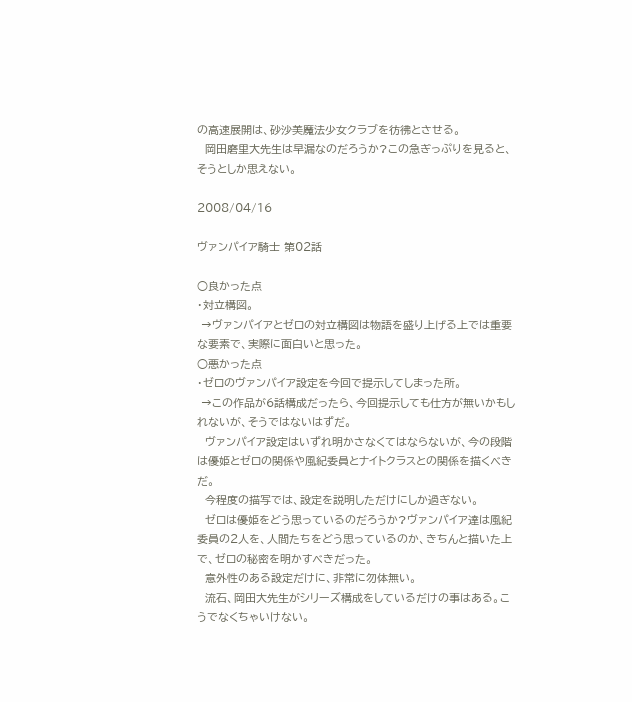の高速展開は、砂沙美魔法少女クラブを彷彿とさせる。
  岡田磨里大先生は早漏なのだろうか?この急ぎっぷりを見ると、そうとしか思えない。

2008/04/16

ヴァンパイア騎士 第02話

○良かった点
・対立構図。
 →ヴァンパイアとゼロの対立構図は物語を盛り上げる上では重要な要素で、実際に面白いと思った。
○悪かった点
・ゼロのヴァンパイア設定を今回で提示してしまった所。
 →この作品が6話構成だったら、今回提示しても仕方が無いかもしれないが、そうではないはずだ。
  ヴァンパイア設定はいずれ明かさなくてはならないが、今の段階は優姫とゼロの関係や風紀委員とナイトクラスとの関係を描くべきだ。
  今程度の描写では、設定を説明しただけにしか過ぎない。
  ゼロは優姫をどう思っているのだろうか?ヴァンパイア達は風紀委員の2人を、人間たちをどう思っているのか、きちんと描いた上で、ゼロの秘密を明かすべきだった。
  意外性のある設定だけに、非常に勿体無い。
  流石、岡田大先生がシリーズ構成をしているだけの事はある。こうでなくちゃいけない。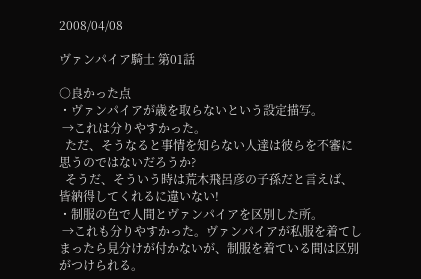2008/04/08

ヴァンパイア騎士 第01話

○良かった点
・ヴァンパイアが歳を取らないという設定描写。
 →これは分りやすかった。
  ただ、そうなると事情を知らない人達は彼らを不審に思うのではないだろうか?
  そうだ、そういう時は荒木飛呂彦の子孫だと言えば、皆納得してくれるに違いない!
・制服の色で人間とヴァンパイアを区別した所。
 →これも分りやすかった。ヴァンパイアが私服を着てしまったら見分けが付かないが、制服を着ている間は区別がつけられる。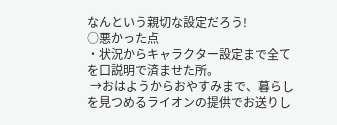なんという親切な設定だろう!
○悪かった点
・状況からキャラクター設定まで全てを口説明で済ませた所。
 →おはようからおやすみまで、暮らしを見つめるライオンの提供でお送りし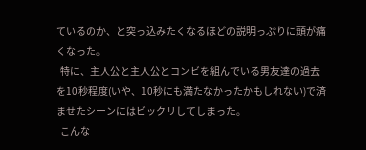ているのか、と突っ込みたくなるほどの説明っぷりに頭が痛くなった。
  特に、主人公と主人公とコンビを組んでいる男友達の過去を10秒程度(いや、10秒にも満たなかったかもしれない)で済ませたシーンにはビックリしてしまった。
  こんな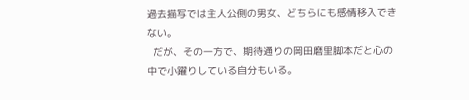過去描写では主人公側の男女、どちらにも感情移入できない。
  だが、その一方で、期待通りの岡田磨里脚本だと心の中で小躍りしている自分もいる。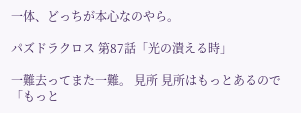一体、どっちが本心なのやら。

パズドラクロス 第87話「光の潰える時」

一難去ってまた一難。 見所 見所はもっとあるので「もっと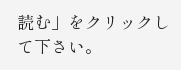読む」をクリックして下さい。